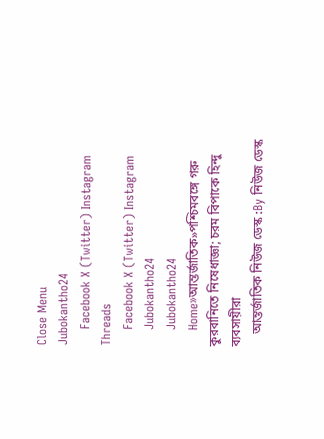Close Menu
Jubokantho24
    Facebook X (Twitter) Instagram Threads
    Facebook X (Twitter) Instagram
    Jubokantho24
    Jubokantho24
    Home»আন্তর্জাতিক»পশ্চিমবঙ্গে গরু কুরবানিতে নিষেধাজ্ঞা; চরম বিপাকে হিন্দু ব্যবসায়ীরা
    আন্তর্জাতিক নিউজ ডেস্ক :By নিউজ ডেস্ক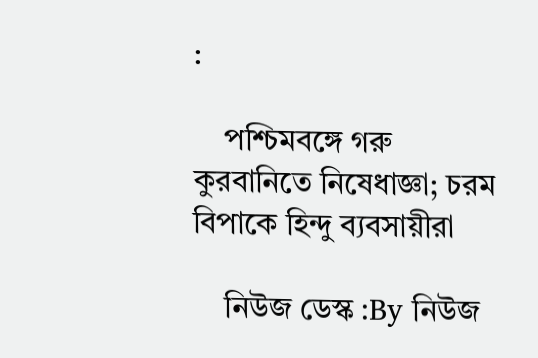:

    পশ্চিমবঙ্গে গরু কুরবানিতে নিষেধাজ্ঞা; চরম বিপাকে হিন্দু ব্যবসায়ীরা

    নিউজ ডেস্ক :By নিউজ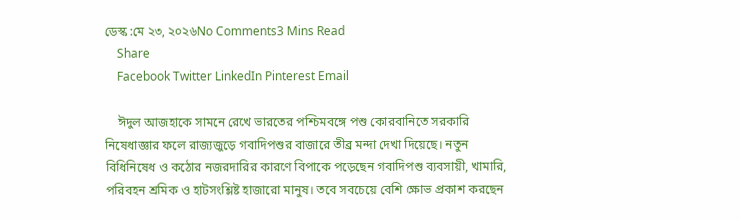ডেস্ক :মে ২৩, ২০২৬No Comments3 Mins Read
    Share
    Facebook Twitter LinkedIn Pinterest Email

    ঈদুল আজহাকে সামনে রেখে ভারতের পশ্চিমবঙ্গে পশু কোরবানিতে সরকারি নিষেধাজ্ঞার ফলে রাজ্যজুড়ে গবাদিপশুর বাজারে তীব্র মন্দা দেখা দিয়েছে। নতুন বিধিনিষেধ ও কঠোর নজরদারির কারণে বিপাকে পড়েছেন গবাদিপশু ব্যবসায়ী, খামারি, পরিবহন শ্রমিক ও হাটসংশ্লিষ্ট হাজারো মানুষ। তবে সবচেয়ে বেশি ক্ষোভ প্রকাশ করছেন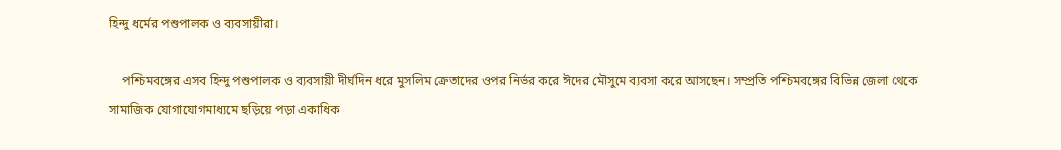হিন্দু ধর্মের পশুপালক ও ব্যবসায়ীরা।

    পশ্চিমবঙ্গের এসব হিন্দু পশুপালক ও ব্যবসায়ী দীর্ঘদিন ধরে মুসলিম ক্রেতাদের ওপর নির্ভর করে ঈদের মৌসুমে ব্যবসা করে আসছেন। সম্প্রতি পশ্চিমবঙ্গের বিভিন্ন জেলা থেকে সামাজিক যোগাযোগমাধ্যমে ছড়িয়ে পড়া একাধিক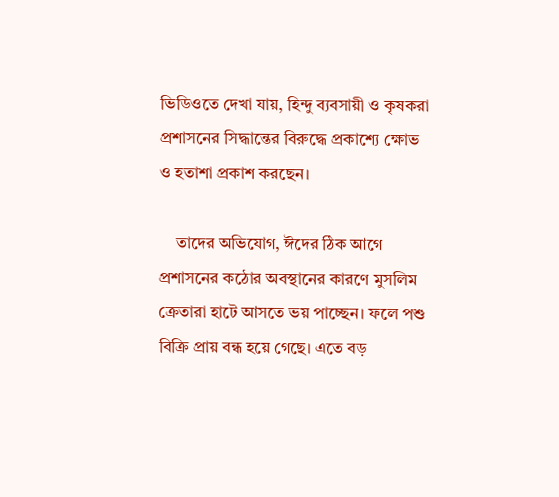ভিডিওতে দেখা যায়, হিন্দু ব্যবসায়ী ও কৃষকরা প্রশাসনের সিদ্ধান্তের বিরুদ্ধে প্রকাশ্যে ক্ষোভ ও হতাশা প্রকাশ করছেন।

    তাদের অভিযোগ, ঈদের ঠিক আগে প্রশাসনের কঠোর অবস্থানের কারণে মুসলিম ক্রেতারা হাটে আসতে ভয় পাচ্ছেন। ফলে পশু বিক্রি প্রায় বন্ধ হয়ে গেছে। এতে বড়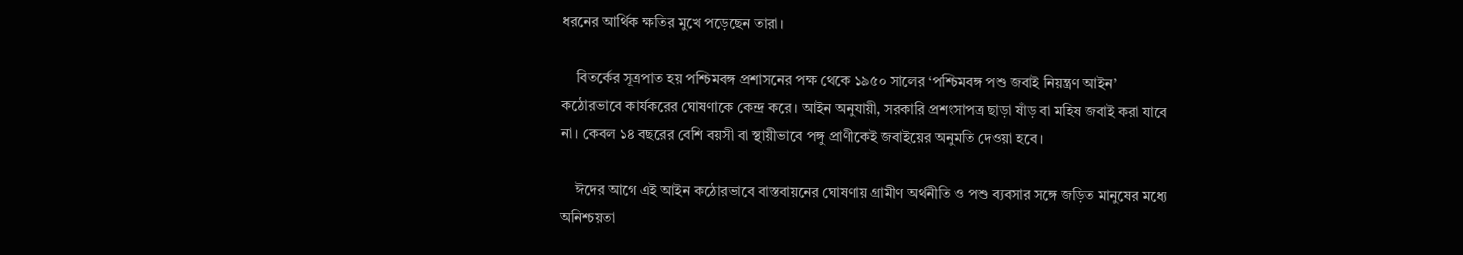ধরনের আর্থিক ক্ষতির মুখে পড়েছেন তারা।

    বিতর্কের সূত্রপাত হয় পশ্চিমবঙ্গ প্রশাসনের পক্ষ থেকে ১৯৫০ সালের ‘পশ্চিমবঙ্গ পশু জবাই নিয়ন্ত্রণ আইন’ কঠোরভাবে কার্যকরের ঘোষণাকে কেন্দ্র করে। আইন অনুযায়ী, সরকারি প্রশংসাপত্র ছাড়া ষাঁড় বা মহিষ জবাই করা যাবে না। কেবল ১৪ বছরের বেশি বয়সী বা স্থায়ীভাবে পঙ্গু প্রাণীকেই জবাইয়ের অনুমতি দেওয়া হবে।

    ঈদের আগে এই আইন কঠোরভাবে বাস্তবায়নের ঘোষণায় গ্রামীণ অর্থনীতি ও পশু ব্যবসার সঙ্গে জড়িত মানুষের মধ্যে অনিশ্চয়তা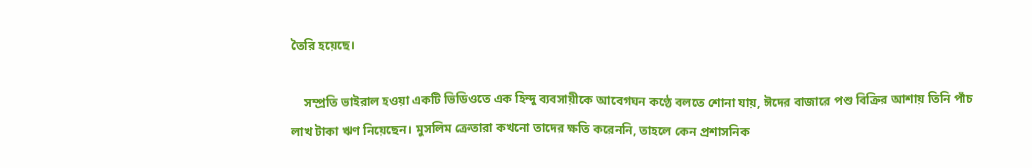তৈরি হয়েছে।

    সম্প্রতি ভাইরাল হওয়া একটি ভিডিওতে এক হিন্দু ব্যবসায়ীকে আবেগঘন কণ্ঠে বলতে শোনা যায়, ঈদের বাজারে পশু বিক্রির আশায় তিনি পাঁচ লাখ টাকা ঋণ নিয়েছেন। মুসলিম ক্রেতারা কখনো তাদের ক্ষতি করেননি, তাহলে কেন প্রশাসনিক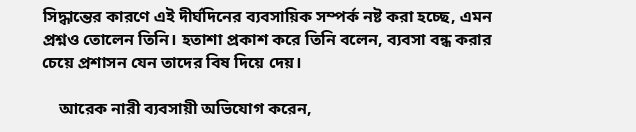সিদ্ধান্তের কারণে এই দীর্ঘদিনের ব্যবসায়িক সম্পর্ক নষ্ট করা হচ্ছে, এমন প্রশ্নও তোলেন তিনি। হতাশা প্রকাশ করে তিনি বলেন, ব্যবসা বন্ধ করার চেয়ে প্রশাসন যেন তাদের বিষ দিয়ে দেয়।

    আরেক নারী ব্যবসায়ী অভিযোগ করেন,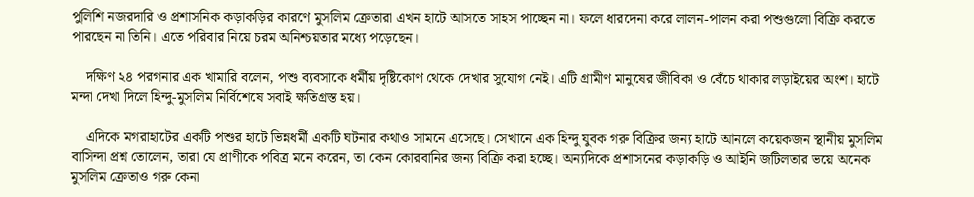পুলিশি নজরদারি ও প্রশাসনিক কড়াকড়ির কারণে মুসলিম ক্রেতারা এখন হাটে আসতে সাহস পাচ্ছেন না। ফলে ধারদেনা করে লালন-পালন করা পশুগুলো বিক্রি করতে পারছেন না তিনি। এতে পরিবার নিয়ে চরম অনিশ্চয়তার মধ্যে পড়েছেন।

    দক্ষিণ ২৪ পরগনার এক খামারি বলেন, পশু ব্যবসাকে ধর্মীয় দৃষ্টিকোণ থেকে দেখার সুযোগ নেই। এটি গ্রামীণ মানুষের জীবিকা ও বেঁচে থাকার লড়াইয়ের অংশ। হাটে মন্দা দেখা দিলে হিন্দু-মুসলিম নির্বিশেষে সবাই ক্ষতিগ্রস্ত হয়।

    এদিকে মগরাহাটের একটি পশুর হাটে ভিন্নধর্মী একটি ঘটনার কথাও সামনে এসেছে। সেখানে এক হিন্দু যুবক গরু বিক্রির জন্য হাটে আনলে কয়েকজন স্থানীয় মুসলিম বাসিন্দা প্রশ্ন তোলেন, তারা যে প্রাণীকে পবিত্র মনে করেন, তা কেন কোরবানির জন্য বিক্রি করা হচ্ছে। অন্যদিকে প্রশাসনের কড়াকড়ি ও আইনি জটিলতার ভয়ে অনেক মুসলিম ক্রেতাও গরু কেনা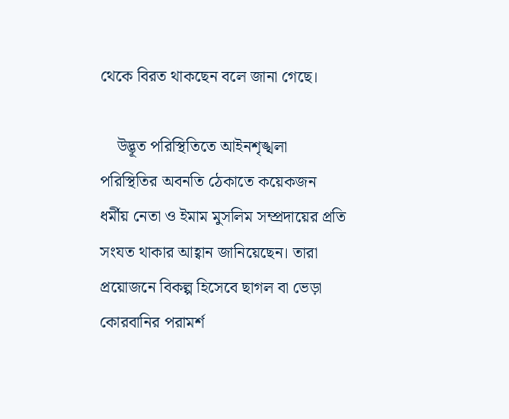থেকে বিরত থাকছেন বলে জানা গেছে।

    উদ্ভূত পরিস্থিতিতে আইনশৃঙ্খলা পরিস্থিতির অবনতি ঠেকাতে কয়েকজন ধর্মীয় নেতা ও ইমাম মুসলিম সম্প্রদায়ের প্রতি সংযত থাকার আহ্বান জানিয়েছেন। তারা প্রয়োজনে বিকল্প হিসেবে ছাগল বা ভেড়া কোরবানির পরামর্শ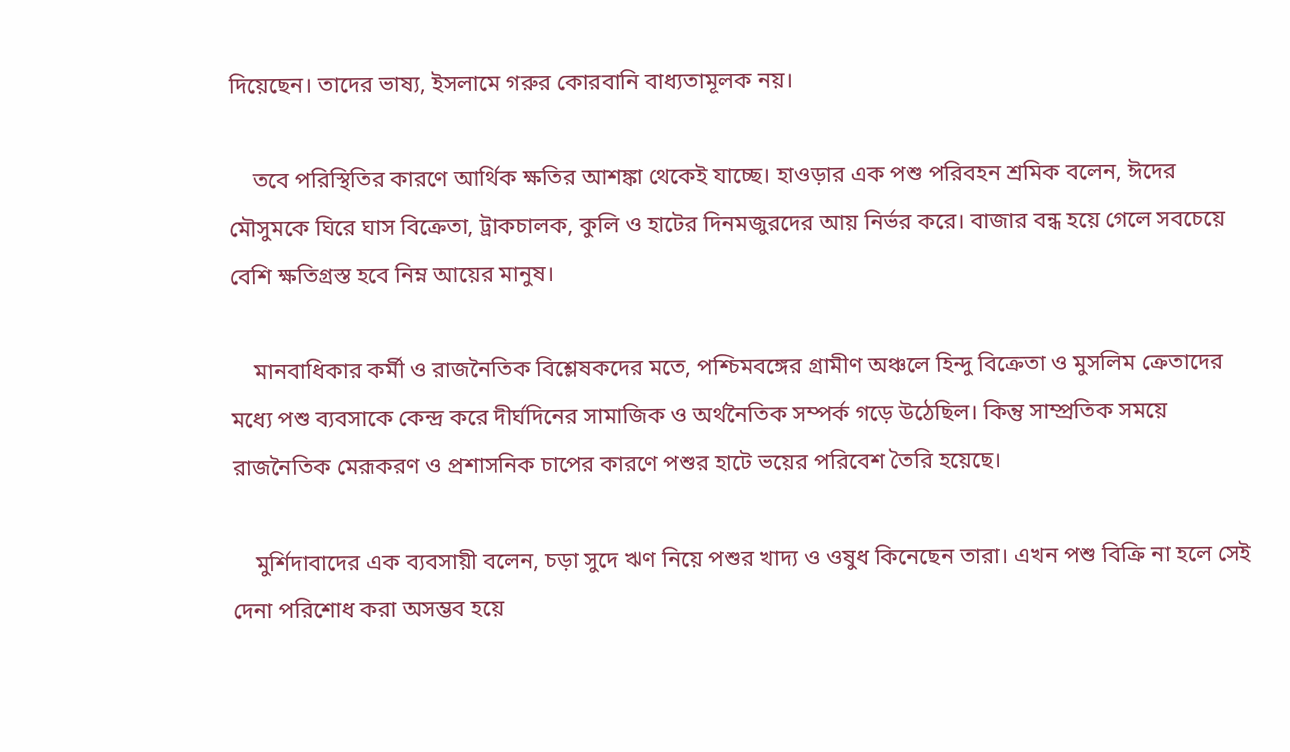দিয়েছেন। তাদের ভাষ্য, ইসলামে গরুর কোরবানি বাধ্যতামূলক নয়।

    তবে পরিস্থিতির কারণে আর্থিক ক্ষতির আশঙ্কা থেকেই যাচ্ছে। হাওড়ার এক পশু পরিবহন শ্রমিক বলেন, ঈদের মৌসুমকে ঘিরে ঘাস বিক্রেতা, ট্রাকচালক, কুলি ও হাটের দিনমজুরদের আয় নির্ভর করে। বাজার বন্ধ হয়ে গেলে সবচেয়ে বেশি ক্ষতিগ্রস্ত হবে নিম্ন আয়ের মানুষ।

    মানবাধিকার কর্মী ও রাজনৈতিক বিশ্লেষকদের মতে, পশ্চিমবঙ্গের গ্রামীণ অঞ্চলে হিন্দু বিক্রেতা ও মুসলিম ক্রেতাদের মধ্যে পশু ব্যবসাকে কেন্দ্র করে দীর্ঘদিনের সামাজিক ও অর্থনৈতিক সম্পর্ক গড়ে উঠেছিল। কিন্তু সাম্প্রতিক সময়ে রাজনৈতিক মেরূকরণ ও প্রশাসনিক চাপের কারণে পশুর হাটে ভয়ের পরিবেশ তৈরি হয়েছে।

    মুর্শিদাবাদের এক ব্যবসায়ী বলেন, চড়া সুদে ঋণ নিয়ে পশুর খাদ্য ও ওষুধ কিনেছেন তারা। এখন পশু বিক্রি না হলে সেই দেনা পরিশোধ করা অসম্ভব হয়ে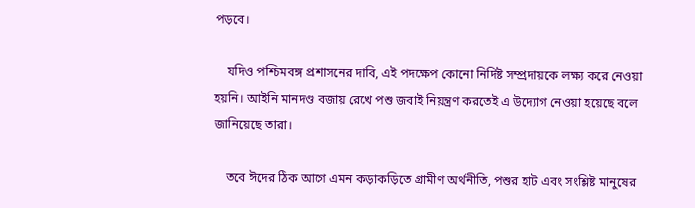পড়বে।

    যদিও পশ্চিমবঙ্গ প্রশাসনের দাবি, এই পদক্ষেপ কোনো নির্দিষ্ট সম্প্রদায়কে লক্ষ্য করে নেওয়া হয়নি। আইনি মানদণ্ড বজায় রেখে পশু জবাই নিয়ন্ত্রণ করতেই এ উদ্যোগ নেওয়া হয়েছে বলে জানিয়েছে তারা।

    তবে ঈদের ঠিক আগে এমন কড়াকড়িতে গ্রামীণ অর্থনীতি, পশুর হাট এবং সংশ্লিষ্ট মানুষের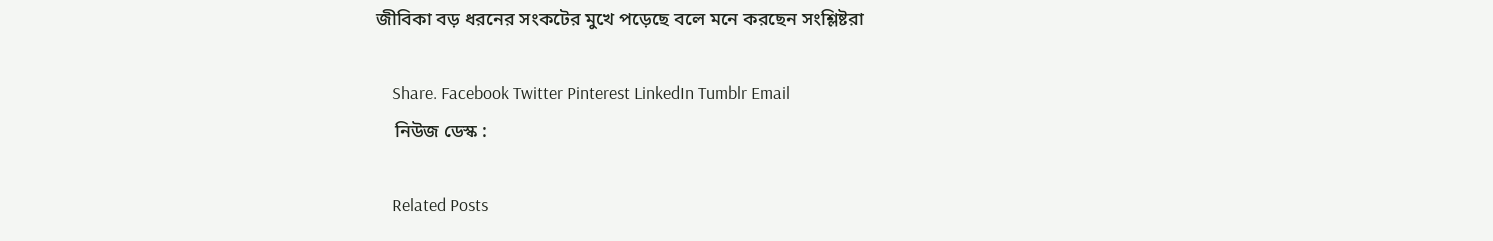জীবিকা বড় ধরনের সংকটের মুখে পড়েছে বলে মনে করছেন সংশ্লিষ্টরা

    Share. Facebook Twitter Pinterest LinkedIn Tumblr Email
    নিউজ ডেস্ক :

    Related Posts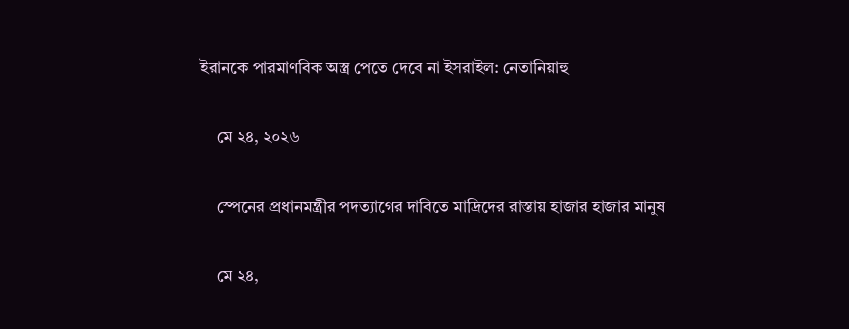ইরানকে পারমাণবিক অস্ত্র পেতে দেবে না ইসরাইল: নেতানিয়াহু

    মে ২৪, ২০২৬

    স্পেনের প্রধানমন্ত্রীর পদত্যাগের দাবিতে মাদ্রিদের রাস্তায় হাজার হাজার মানুষ

    মে ২৪,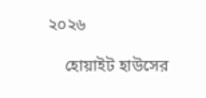২০২৬

    হোয়াইট হাউসের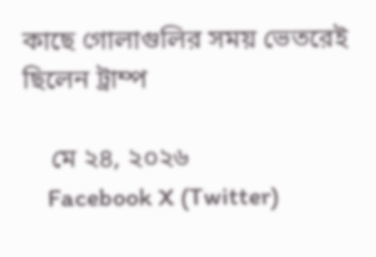কাছে গোলাগুলির সময় ভেতরেই ছিলেন ট্রাম্প

    মে ২৪, ২০২৬
    Facebook X (Twitter)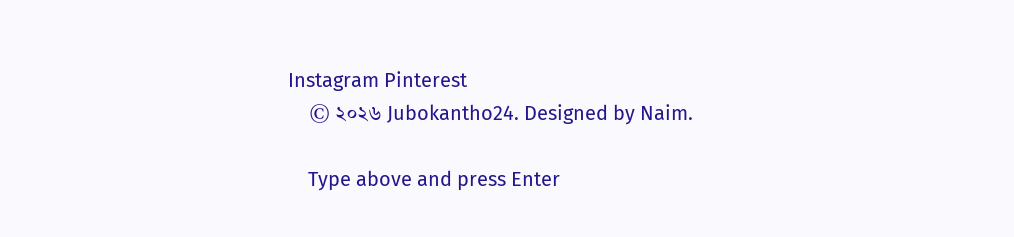Instagram Pinterest
    © ২০২৬ Jubokantho24. Designed by Naim.

    Type above and press Enter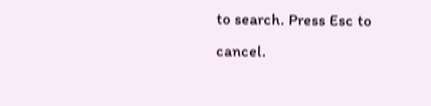to search. Press Esc to cancel.